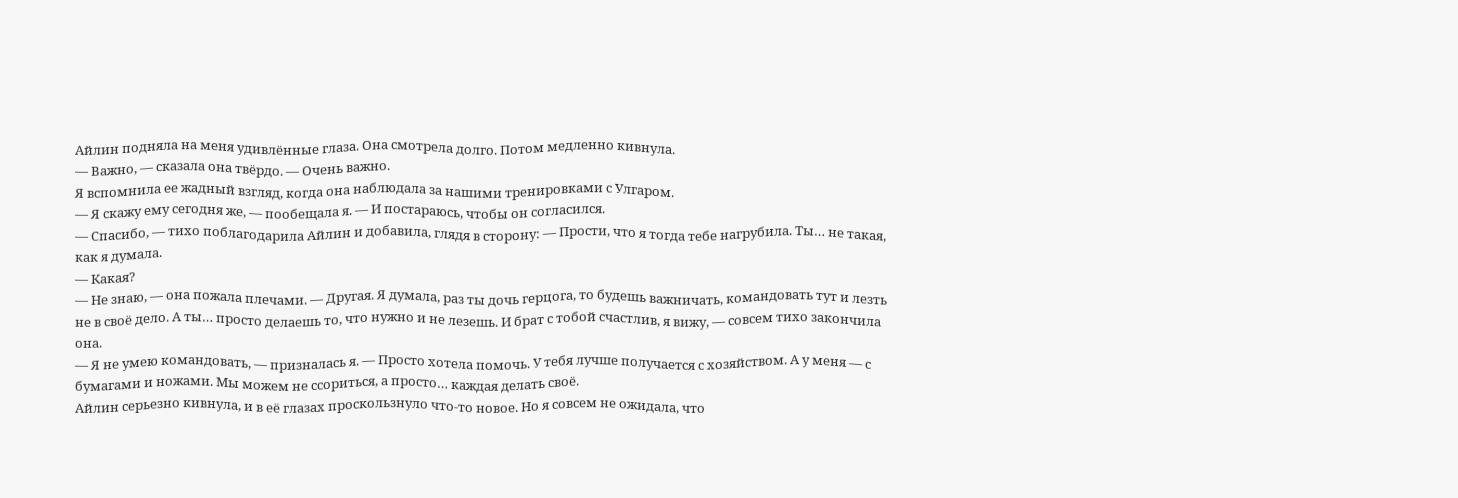Айлин подняла на меня удивлённые глаза. Она смотрела долго. Потом медленно кивнула.
— Важно, — сказала она твёрдо. — Очень важно.
Я вспомнила ее жадный взгляд, когда она наблюдала за нашими тренировками с Улгаром.
— Я скажу ему сегодня же, — пообещала я. — И постараюсь, чтобы он согласился.
— Спасибо, — тихо поблагодарила Айлин и добавила, глядя в сторону: — Прости, что я тогда тебе нагрубила. Ты… не такая, как я думала.
— Какая?
— Не знаю, — она пожала плечами. — Другая. Я думала, раз ты дочь герцога, то будешь важничать, командовать тут и лезть не в своё дело. А ты… просто делаешь то, что нужно и не лезешь. И брат с тобой счастлив, я вижу, — совсем тихо закончила она.
— Я не умею командовать, — призналась я. — Просто хотела помочь. У тебя лучше получается с хозяйством. А у меня — с бумагами и ножами. Мы можем не ссориться, а просто… каждая делать своё.
Айлин серьезно кивнула, и в её глазах проскользнуло что-то новое. Но я совсем не ожидала, что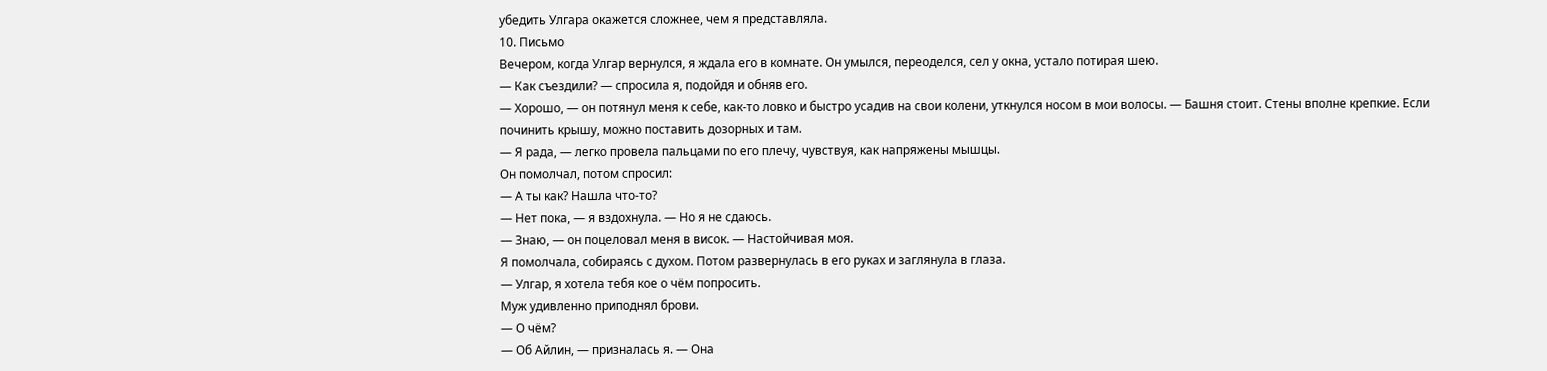убедить Улгара окажется сложнее, чем я представляла.
10. Письмо
Вечером, когда Улгар вернулся, я ждала его в комнате. Он умылся, переоделся, сел у окна, устало потирая шею.
— Как съездили? — спросила я, подойдя и обняв его.
— Хорошо, — он потянул меня к себе, как-то ловко и быстро усадив на свои колени, уткнулся носом в мои волосы. — Башня стоит. Стены вполне крепкие. Если починить крышу, можно поставить дозорных и там.
— Я рада, — легко провела пальцами по его плечу, чувствуя, как напряжены мышцы.
Он помолчал, потом спросил:
— А ты как? Нашла что-то?
— Нет пока, — я вздохнула. — Но я не сдаюсь.
— Знаю, — он поцеловал меня в висок. — Настойчивая моя.
Я помолчала, собираясь с духом. Потом развернулась в его руках и заглянула в глаза.
— Улгар, я хотела тебя кое о чём попросить.
Муж удивленно приподнял брови.
— О чём?
— Об Айлин, — призналась я. — Она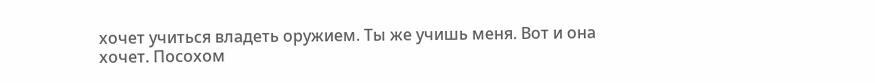хочет учиться владеть оружием. Ты же учишь меня. Вот и она хочет. Посохом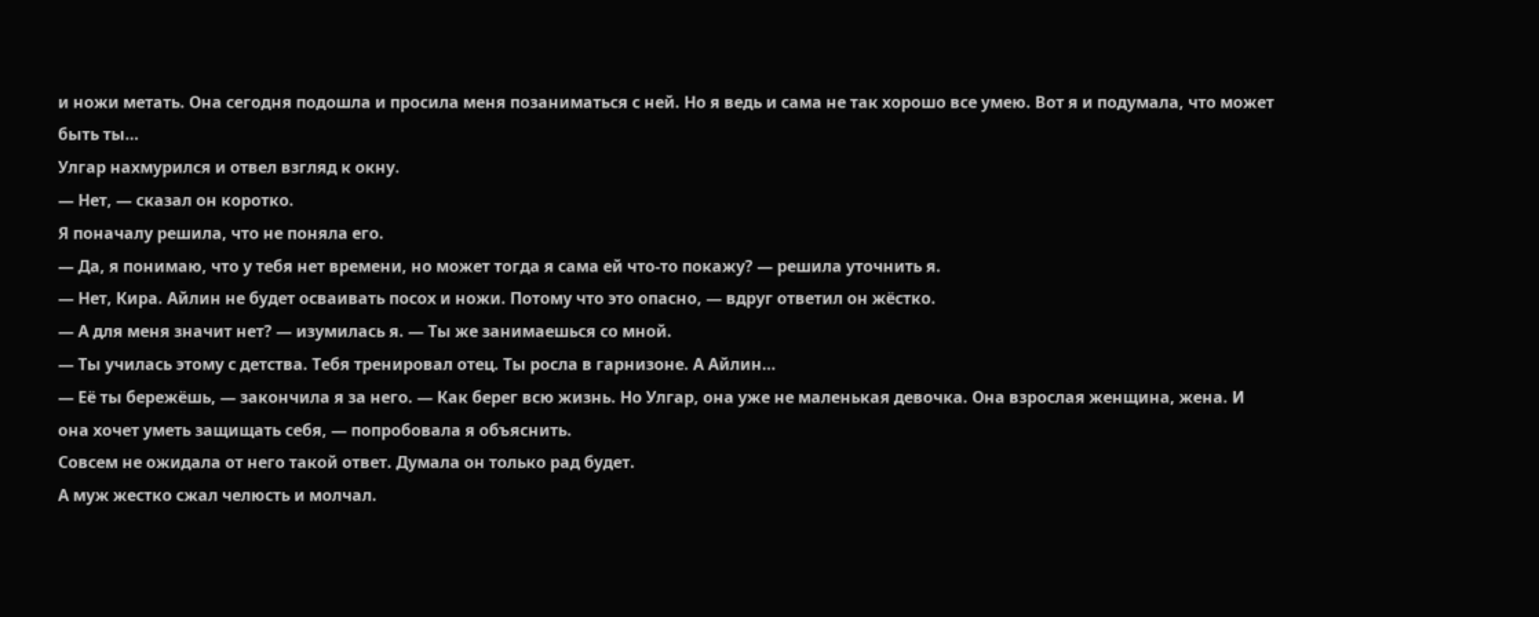и ножи метать. Она сегодня подошла и просила меня позаниматься с ней. Но я ведь и сама не так хорошо все умею. Вот я и подумала, что может быть ты…
Улгар нахмурился и отвел взгляд к окну.
— Нет, — сказал он коротко.
Я поначалу решила, что не поняла его.
— Да, я понимаю, что у тебя нет времени, но может тогда я сама ей что-то покажу? — решила уточнить я.
— Нет, Кира. Айлин не будет осваивать посох и ножи. Потому что это опасно, — вдруг ответил он жёстко.
— А для меня значит нет? — изумилась я. — Ты же занимаешься со мной.
— Ты училась этому с детства. Тебя тренировал отец. Ты росла в гарнизоне. А Айлин…
— Её ты бережёшь, — закончила я за него. — Как берег всю жизнь. Но Улгар, она уже не маленькая девочка. Она взрослая женщина, жена. И она хочет уметь защищать себя, — попробовала я объяснить.
Совсем не ожидала от него такой ответ. Думала он только рад будет.
А муж жестко сжал челюсть и молчал.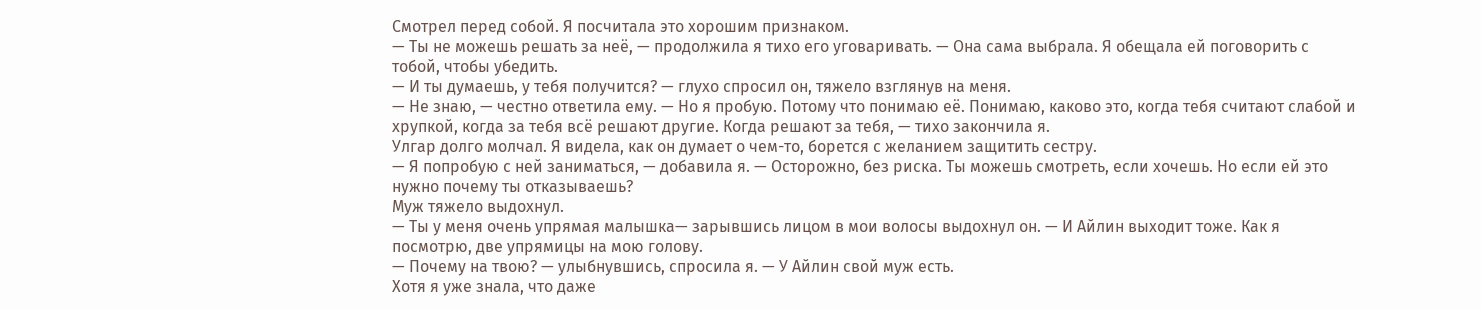Смотрел перед собой. Я посчитала это хорошим признаком.
— Ты не можешь решать за неё, — продолжила я тихо его уговаривать. — Она сама выбрала. Я обещала ей поговорить с тобой, чтобы убедить.
— И ты думаешь, у тебя получится? — глухо спросил он, тяжело взглянув на меня.
— Не знаю, — честно ответила ему. — Но я пробую. Потому что понимаю её. Понимаю, каково это, когда тебя считают слабой и хрупкой, когда за тебя всё решают другие. Когда решают за тебя, — тихо закончила я.
Улгар долго молчал. Я видела, как он думает о чем-то, борется с желанием защитить сестру.
— Я попробую с ней заниматься, — добавила я. — Осторожно, без риска. Ты можешь смотреть, если хочешь. Но если ей это нужно почему ты отказываешь?
Муж тяжело выдохнул.
— Ты у меня очень упрямая малышка— зарывшись лицом в мои волосы выдохнул он. — И Айлин выходит тоже. Как я посмотрю, две упрямицы на мою голову.
— Почему на твою? — улыбнувшись, спросила я. — У Айлин свой муж есть.
Хотя я уже знала, что даже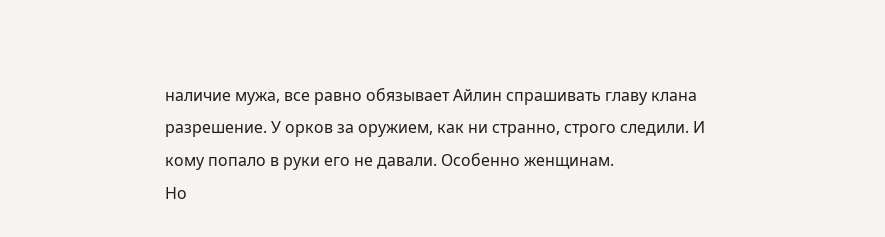наличие мужа, все равно обязывает Айлин спрашивать главу клана разрешение. У орков за оружием, как ни странно, строго следили. И кому попало в руки его не давали. Особенно женщинам.
Но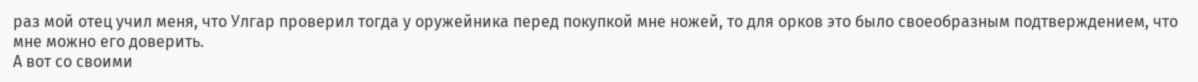раз мой отец учил меня, что Улгар проверил тогда у оружейника перед покупкой мне ножей, то для орков это было своеобразным подтверждением, что мне можно его доверить.
А вот со своими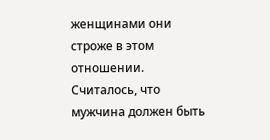женщинами они строже в этом отношении. Считалось, что мужчина должен быть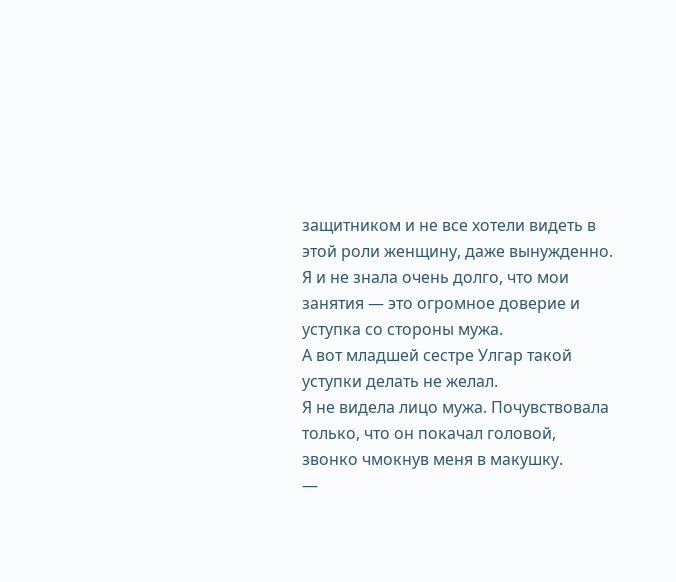защитником и не все хотели видеть в этой роли женщину, даже вынужденно.
Я и не знала очень долго, что мои занятия — это огромное доверие и уступка со стороны мужа.
А вот младшей сестре Улгар такой уступки делать не желал.
Я не видела лицо мужа. Почувствовала только, что он покачал головой, звонко чмокнув меня в макушку.
—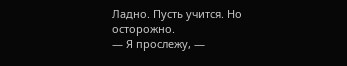Ладно. Пусть учится. Но осторожно.
— Я прослежу, —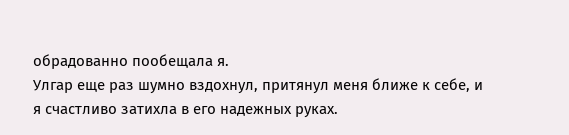обрадованно пообещала я.
Улгар еще раз шумно вздохнул, притянул меня ближе к себе, и я счастливо затихла в его надежных руках.